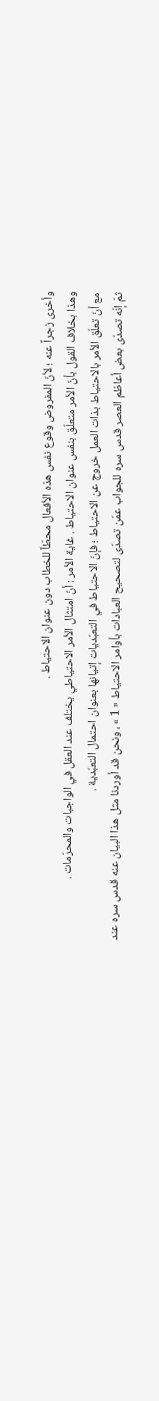وأخرى زجراً عنه ؛ لأنّ المفروض وقوع نفس هذه الأفعال محطّاً للخطاب دون عنوان الاحتياط .
وهذا بخلاف القول بأنّ الأمر متعلّق بنفس عنوان الاحتياط . غاية الأمر : أنّ امتثال الأمر الاحتياطي يختلف عند العقل في الواجبات والمحرّمات .
مع أنّ تعلّق الأمر بالاحتياط بذات العمل خروج عن الاحتياط ؛ فإنّ الاحتياط في التعبّديات إتيانها بعنوان احتمال التعبّدية .
ثمّ إنّه تصدّى بعض أعاظم العصر قدس سره للجواب عمّن تصدّى لتصحيح العبادات بأوامر الاحتياط « 1 » ، ونحن قد أوردنا مثل هذا البيان عنه قدس سره عند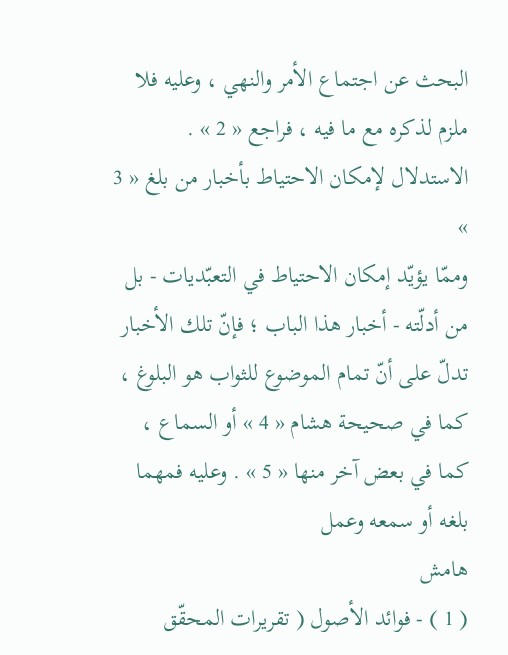البحث عن اجتماع الأمر والنهي ، وعليه فلا ملزم لذكره مع ما فيه ، فراجع « 2 » .
الاستدلال لإمكان الاحتياط بأخبار من بلغ « 3 »
وممّا يؤيّد إمكان الاحتياط في التعبّديات - بل من أدلّته - أخبار هذا الباب ؛ فإنّ تلك الأخبار تدلّ على أنّ تمام الموضوع للثواب هو البلوغ ، كما في صحيحة هشام « 4 » أو السماع ، كما في بعض آخر منها « 5 » . وعليه فمهما بلغه أو سمعه وعمل
هامش
( 1 ) - فوائد الأصول ( تقريرات المحقّق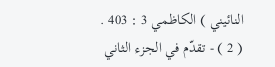النائيني ) الكاظمي 3 : 403 .
( 2 ) - تقدّم في الجزء الثاني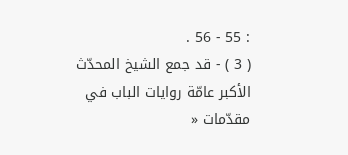: 55 - 56 .
( 3 ) - قد جمع الشيخ المحدّث الأكبر عامّة روايات الباب في مقدّمات «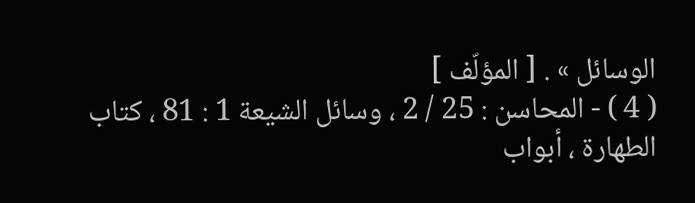الوسائل » . [ المؤلّف ]
( 4 ) - المحاسن : 25 / 2 ، وسائل الشيعة 1 : 81 ، كتاب الطهارة ، أبواب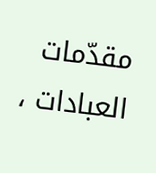مقدّمات العبادات ،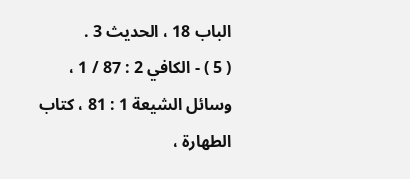الباب 18 ، الحديث 3 .
( 5 ) - الكافي 2 : 87 / 1 ، وسائل الشيعة 1 : 81 ، كتاب الطهارة ،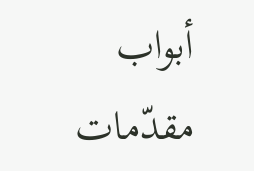أبواب مقدّمات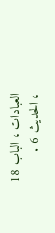العبادات ، الباب 18 ، الحديث 6 .